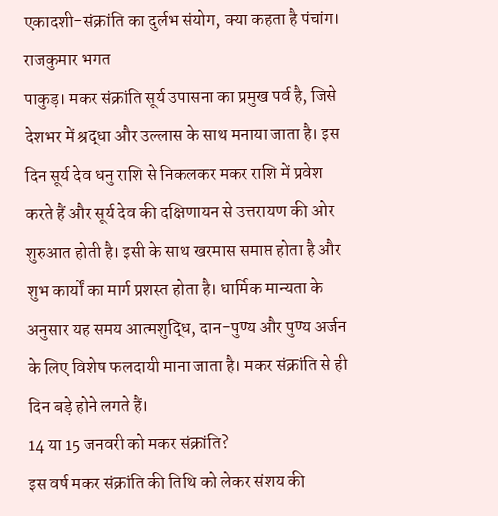एकादशी-संक्रांति का दुर्लभ संयोग, क्या कहता है पंचांग।
राजकुमार भगत
पाकुड़। मकर संक्रांति सूर्य उपासना का प्रमुख पर्व है, जिसे देशभर में श्रद्धा और उल्लास के साथ मनाया जाता है। इस दिन सूर्य देव धनु राशि से निकलकर मकर राशि में प्रवेश करते हैं और सूर्य देव की दक्षिणायन से उत्तरायण की ओर शुरुआत होती है। इसी के साथ खरमास समाप्त होता है और शुभ कार्यों का मार्ग प्रशस्त होता है। धार्मिक मान्यता के अनुसार यह समय आत्मशुद्धि, दान-पुण्य और पुण्य अर्जन के लिए विशेष फलदायी माना जाता है। मकर संक्रांति से ही दिन बड़े होने लगते हैं।
14 या 15 जनवरी को मकर संक्रांति?
इस वर्ष मकर संक्रांति की तिथि को लेकर संशय की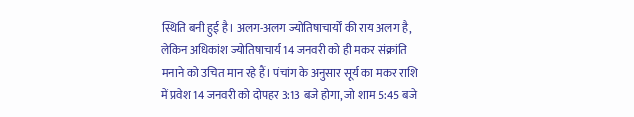स्थिति बनी हुई है। अलग-अलग ज्योतिषाचार्यों की राय अलग है, लेकिन अधिकांश ज्योतिषाचार्य 14 जनवरी को ही मकर संक्रांति मनाने को उचित मान रहे हैं। पंचांग के अनुसार सूर्य का मकर राशि में प्रवेश 14 जनवरी को दोपहर 3:13 बजे होगा, जो शाम 5:45 बजे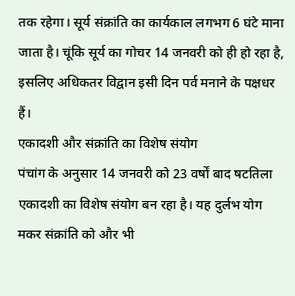तक रहेगा। सूर्य संक्रांति का कार्यकाल लगभग 6 घंटे माना जाता है। चूंकि सूर्य का गोचर 14 जनवरी को ही हो रहा है, इसलिए अधिकतर विद्वान इसी दिन पर्व मनाने के पक्षधर हैं।
एकादशी और संक्रांति का विशेष संयोग
पंचांग के अनुसार 14 जनवरी को 23 वर्षों बाद षटतिला एकादशी का विशेष संयोग बन रहा है। यह दुर्लभ योग मकर संक्रांति को और भी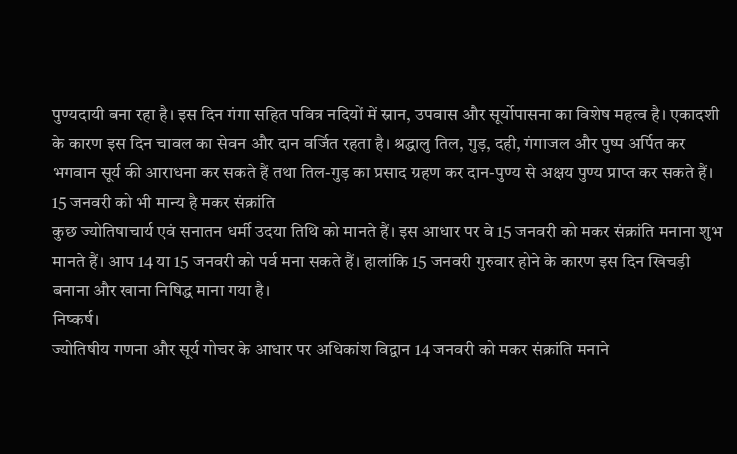पुण्यदायी बना रहा है। इस दिन गंगा सहित पवित्र नदियों में स्नान, उपवास और सूर्योपासना का विशेष महत्व है। एकादशी के कारण इस दिन चावल का सेवन और दान वर्जित रहता है। श्रद्धालु तिल, गुड़, दही, गंगाजल और पुष्प अर्पित कर भगवान सूर्य की आराधना कर सकते हैं तथा तिल-गुड़ का प्रसाद ग्रहण कर दान-पुण्य से अक्षय पुण्य प्राप्त कर सकते हैं।
15 जनवरी को भी मान्य है मकर संक्रांति
कुछ ज्योतिषाचार्य एवं सनातन धर्मी उदया तिथि को मानते हैं। इस आधार पर वे 15 जनवरी को मकर संक्रांति मनाना शुभ मानते हैं। आप 14 या 15 जनवरी को पर्व मना सकते हैं। हालांकि 15 जनवरी गुरुवार होने के कारण इस दिन खिचड़ी बनाना और खाना निषिद्ध माना गया है।
निष्कर्ष।
ज्योतिषीय गणना और सूर्य गोचर के आधार पर अधिकांश विद्वान 14 जनवरी को मकर संक्रांति मनाने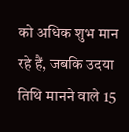को अधिक शुभ मान रहे हैं, जबकि उदया तिथि मानने वाले 15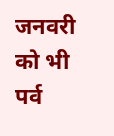जनवरी को भी पर्व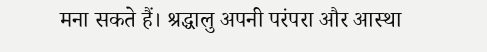मना सकते हैं। श्रद्धालु अपनी परंपरा और आस्था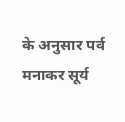के अनुसार पर्व मनाकर सूर्य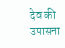देव की उपासना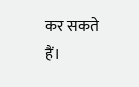कर सकते हैं।